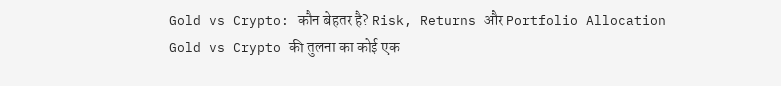Gold vs Crypto: कौन बेहतर है? Risk, Returns और Portfolio Allocation
Gold vs Crypto की तुलना का कोई एक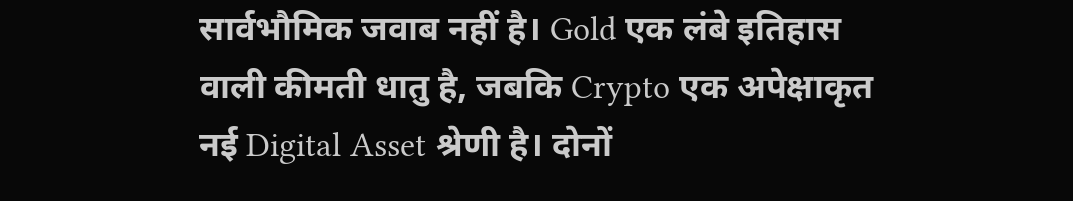सार्वभौमिक जवाब नहीं है। Gold एक लंबे इतिहास वाली कीमती धातु है, जबकि Crypto एक अपेक्षाकृत नई Digital Asset श्रेणी है। दोनों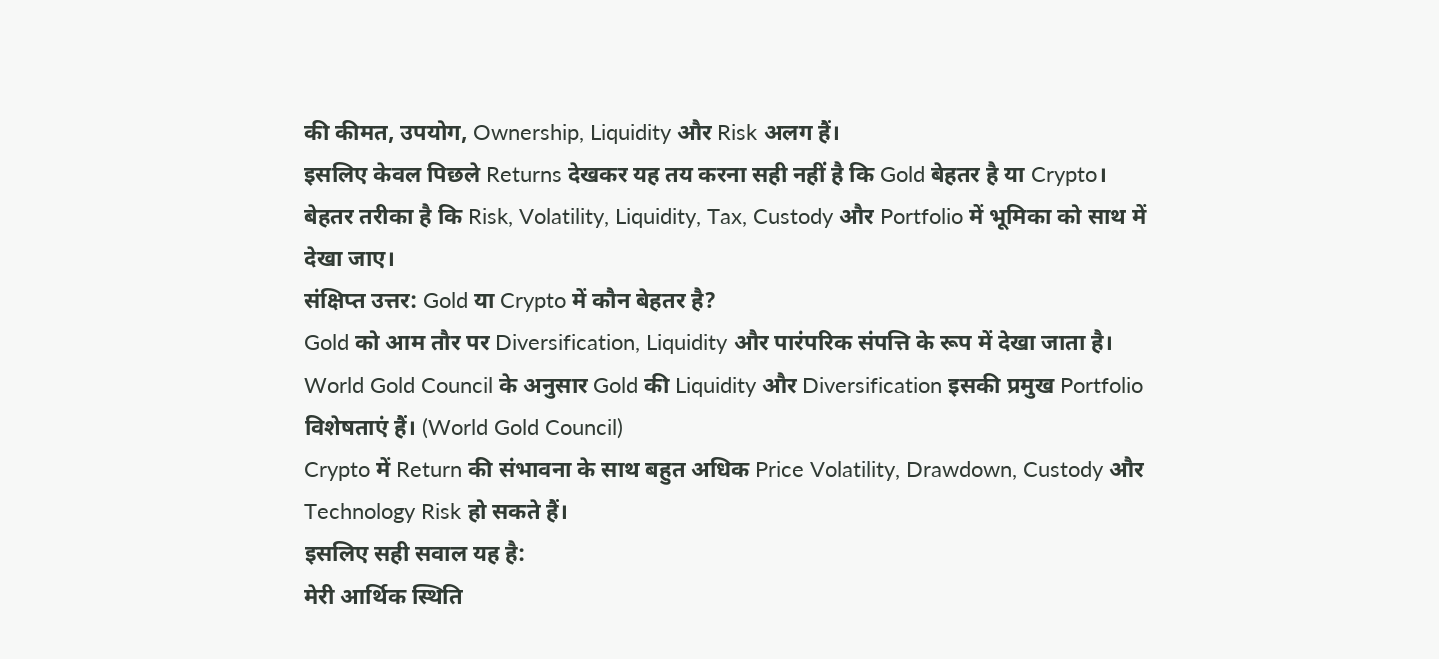की कीमत, उपयोग, Ownership, Liquidity और Risk अलग हैं।
इसलिए केवल पिछले Returns देखकर यह तय करना सही नहीं है कि Gold बेहतर है या Crypto। बेहतर तरीका है कि Risk, Volatility, Liquidity, Tax, Custody और Portfolio में भूमिका को साथ में देखा जाए।
संक्षिप्त उत्तर: Gold या Crypto में कौन बेहतर है?
Gold को आम तौर पर Diversification, Liquidity और पारंपरिक संपत्ति के रूप में देखा जाता है। World Gold Council के अनुसार Gold की Liquidity और Diversification इसकी प्रमुख Portfolio विशेषताएं हैं। (World Gold Council)
Crypto में Return की संभावना के साथ बहुत अधिक Price Volatility, Drawdown, Custody और Technology Risk हो सकते हैं।
इसलिए सही सवाल यह है:
मेरी आर्थिक स्थिति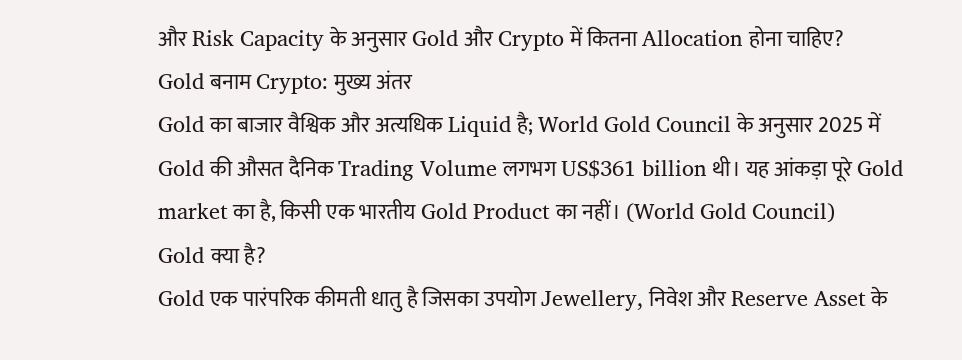और Risk Capacity के अनुसार Gold और Crypto में कितना Allocation होना चाहिए?
Gold बनाम Crypto: मुख्य अंतर
Gold का बाजार वैश्विक और अत्यधिक Liquid है; World Gold Council के अनुसार 2025 में Gold की औसत दैनिक Trading Volume लगभग US$361 billion थी। यह आंकड़ा पूरे Gold market का है, किसी एक भारतीय Gold Product का नहीं। (World Gold Council)
Gold क्या है?
Gold एक पारंपरिक कीमती धातु है जिसका उपयोग Jewellery, निवेश और Reserve Asset के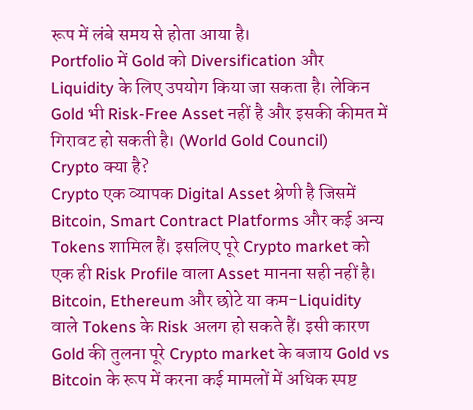रूप में लंबे समय से होता आया है।
Portfolio में Gold को Diversification और Liquidity के लिए उपयोग किया जा सकता है। लेकिन Gold भी Risk-Free Asset नहीं है और इसकी कीमत में गिरावट हो सकती है। (World Gold Council)
Crypto क्या है?
Crypto एक व्यापक Digital Asset श्रेणी है जिसमें Bitcoin, Smart Contract Platforms और कई अन्य Tokens शामिल हैं। इसलिए पूरे Crypto market को एक ही Risk Profile वाला Asset मानना सही नहीं है।
Bitcoin, Ethereum और छोटे या कम-Liquidity वाले Tokens के Risk अलग हो सकते हैं। इसी कारण Gold की तुलना पूरे Crypto market के बजाय Gold vs Bitcoin के रूप में करना कई मामलों में अधिक स्पष्ट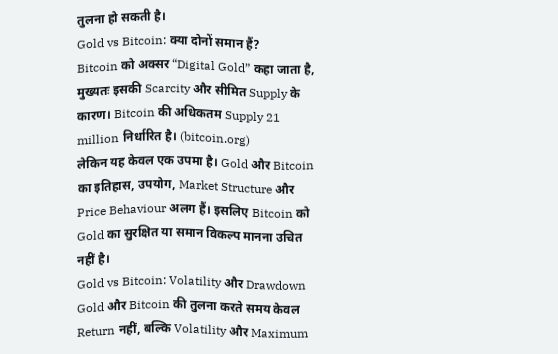तुलना हो सकती है।
Gold vs Bitcoin: क्या दोनों समान हैं?
Bitcoin को अक्सर “Digital Gold” कहा जाता है, मुख्यतः इसकी Scarcity और सीमित Supply के कारण। Bitcoin की अधिकतम Supply 21 million निर्धारित है। (bitcoin.org)
लेकिन यह केवल एक उपमा है। Gold और Bitcoin का इतिहास, उपयोग, Market Structure और Price Behaviour अलग हैं। इसलिए Bitcoin को Gold का सुरक्षित या समान विकल्प मानना उचित नहीं है।
Gold vs Bitcoin: Volatility और Drawdown
Gold और Bitcoin की तुलना करते समय केवल Return नहीं, बल्कि Volatility और Maximum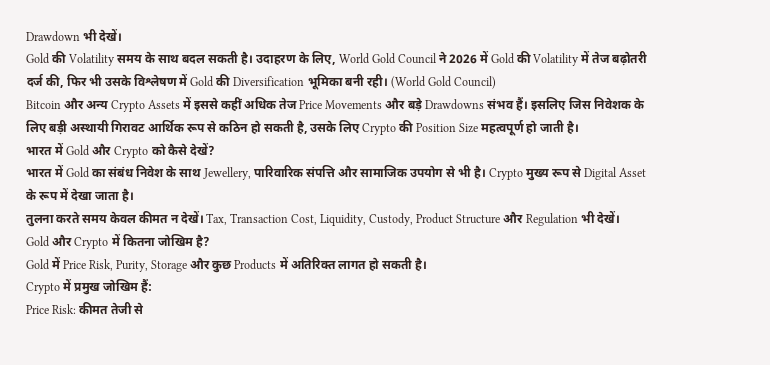Drawdown भी देखें।
Gold की Volatility समय के साथ बदल सकती है। उदाहरण के लिए, World Gold Council ने 2026 में Gold की Volatility में तेज बढ़ोतरी दर्ज की, फिर भी उसके विश्लेषण में Gold की Diversification भूमिका बनी रही। (World Gold Council)
Bitcoin और अन्य Crypto Assets में इससे कहीं अधिक तेज Price Movements और बड़े Drawdowns संभव हैं। इसलिए जिस निवेशक के लिए बड़ी अस्थायी गिरावट आर्थिक रूप से कठिन हो सकती है, उसके लिए Crypto की Position Size महत्वपूर्ण हो जाती है।
भारत में Gold और Crypto को कैसे देखें?
भारत में Gold का संबंध निवेश के साथ Jewellery, पारिवारिक संपत्ति और सामाजिक उपयोग से भी है। Crypto मुख्य रूप से Digital Asset के रूप में देखा जाता है।
तुलना करते समय केवल कीमत न देखें। Tax, Transaction Cost, Liquidity, Custody, Product Structure और Regulation भी देखें।
Gold और Crypto में कितना जोखिम है?
Gold में Price Risk, Purity, Storage और कुछ Products में अतिरिक्त लागत हो सकती है।
Crypto में प्रमुख जोखिम हैं:
Price Risk: कीमत तेजी से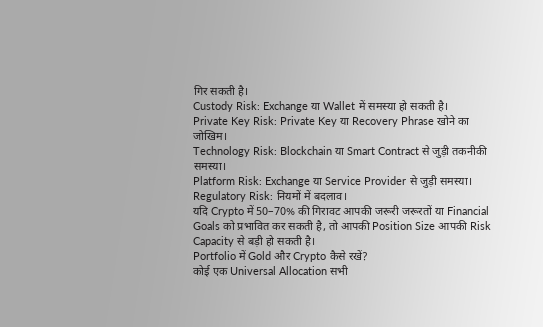गिर सकती है।
Custody Risk: Exchange या Wallet में समस्या हो सकती है।
Private Key Risk: Private Key या Recovery Phrase खोने का जोखिम।
Technology Risk: Blockchain या Smart Contract से जुड़ी तकनीकी समस्या।
Platform Risk: Exchange या Service Provider से जुड़ी समस्या।
Regulatory Risk: नियमों में बदलाव।
यदि Crypto में 50–70% की गिरावट आपकी जरूरी जरूरतों या Financial Goals को प्रभावित कर सकती है, तो आपकी Position Size आपकी Risk Capacity से बड़ी हो सकती है।
Portfolio में Gold और Crypto कैसे रखें?
कोई एक Universal Allocation सभी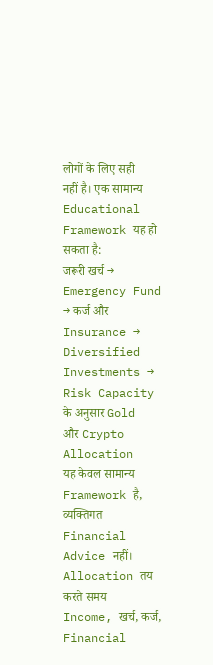लोगों के लिए सही नहीं है। एक सामान्य Educational Framework यह हो सकता है:
जरूरी खर्च → Emergency Fund → कर्ज और Insurance → Diversified Investments → Risk Capacity के अनुसार Gold और Crypto Allocation
यह केवल सामान्य Framework है, व्यक्तिगत Financial Advice नहीं। Allocation तय करते समय Income, खर्च, कर्ज, Financial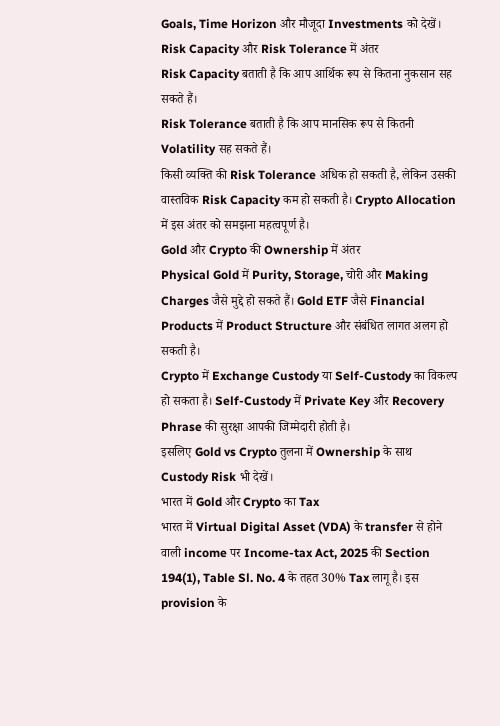Goals, Time Horizon और मौजूदा Investments को देखें।
Risk Capacity और Risk Tolerance में अंतर
Risk Capacity बताती है कि आप आर्थिक रूप से कितना नुकसान सह सकते हैं।
Risk Tolerance बताती है कि आप मानसिक रूप से कितनी Volatility सह सकते हैं।
किसी व्यक्ति की Risk Tolerance अधिक हो सकती है, लेकिन उसकी वास्तविक Risk Capacity कम हो सकती है। Crypto Allocation में इस अंतर को समझना महत्वपूर्ण है।
Gold और Crypto की Ownership में अंतर
Physical Gold में Purity, Storage, चोरी और Making Charges जैसे मुद्दे हो सकते हैं। Gold ETF जैसे Financial Products में Product Structure और संबंधित लागत अलग हो सकती है।
Crypto में Exchange Custody या Self-Custody का विकल्प हो सकता है। Self-Custody में Private Key और Recovery Phrase की सुरक्षा आपकी जिम्मेदारी होती है।
इसलिए Gold vs Crypto तुलना में Ownership के साथ Custody Risk भी देखें।
भारत में Gold और Crypto का Tax
भारत में Virtual Digital Asset (VDA) के transfer से होने वाली income पर Income-tax Act, 2025 की Section 194(1), Table Sl. No. 4 के तहत 30% Tax लागू है। इस provision के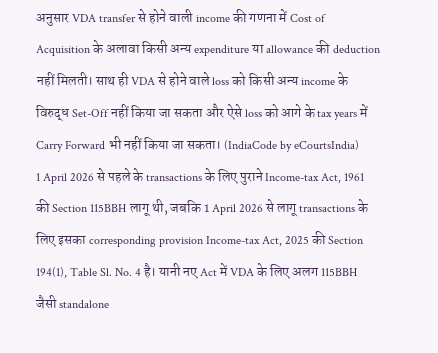अनुसार VDA transfer से होने वाली income की गणना में Cost of Acquisition के अलावा किसी अन्य expenditure या allowance की deduction नहीं मिलती। साथ ही VDA से होने वाले loss को किसी अन्य income के विरुद्ध Set-Off नहीं किया जा सकता और ऐसे loss को आगे के tax years में Carry Forward भी नहीं किया जा सकता। (IndiaCode by eCourtsIndia)
1 April 2026 से पहले के transactions के लिए पुराने Income-tax Act, 1961 की Section 115BBH लागू थी, जबकि 1 April 2026 से लागू transactions के लिए इसका corresponding provision Income-tax Act, 2025 की Section 194(1), Table Sl. No. 4 है। यानी नए Act में VDA के लिए अलग 115BBH जैसी standalone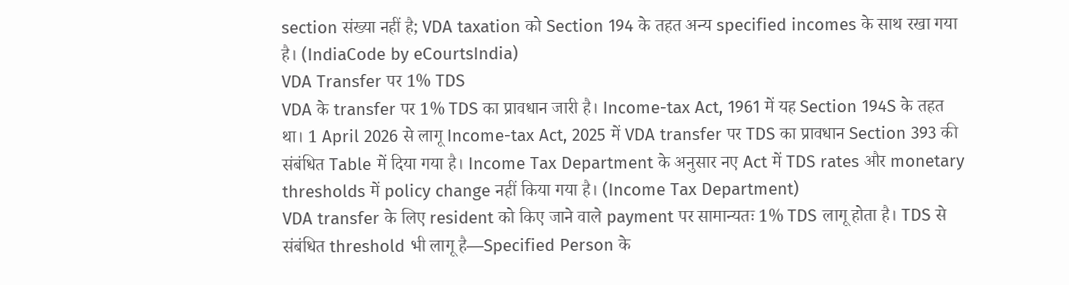section संख्या नहीं है; VDA taxation को Section 194 के तहत अन्य specified incomes के साथ रखा गया है। (IndiaCode by eCourtsIndia)
VDA Transfer पर 1% TDS
VDA के transfer पर 1% TDS का प्रावधान जारी है। Income-tax Act, 1961 में यह Section 194S के तहत था। 1 April 2026 से लागू Income-tax Act, 2025 में VDA transfer पर TDS का प्रावधान Section 393 की संबंधित Table में दिया गया है। Income Tax Department के अनुसार नए Act में TDS rates और monetary thresholds में policy change नहीं किया गया है। (Income Tax Department)
VDA transfer के लिए resident को किए जाने वाले payment पर सामान्यतः 1% TDS लागू होता है। TDS से संबंधित threshold भी लागू है—Specified Person के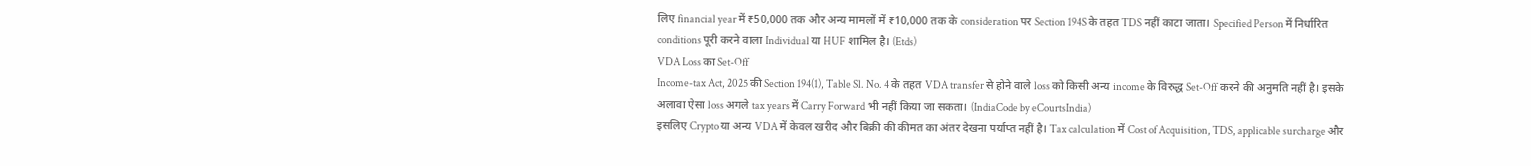लिए financial year में ₹50,000 तक और अन्य मामलों में ₹10,000 तक के consideration पर Section 194S के तहत TDS नहीं काटा जाता। Specified Person में निर्धारित conditions पूरी करने वाला Individual या HUF शामिल है। (Etds)
VDA Loss का Set-Off
Income-tax Act, 2025 की Section 194(1), Table Sl. No. 4 के तहत VDA transfer से होने वाले loss को किसी अन्य income के विरुद्ध Set-Off करने की अनुमति नहीं है। इसके अलावा ऐसा loss अगले tax years में Carry Forward भी नहीं किया जा सकता। (IndiaCode by eCourtsIndia)
इसलिए Crypto या अन्य VDA में केवल खरीद और बिक्री की कीमत का अंतर देखना पर्याप्त नहीं है। Tax calculation में Cost of Acquisition, TDS, applicable surcharge और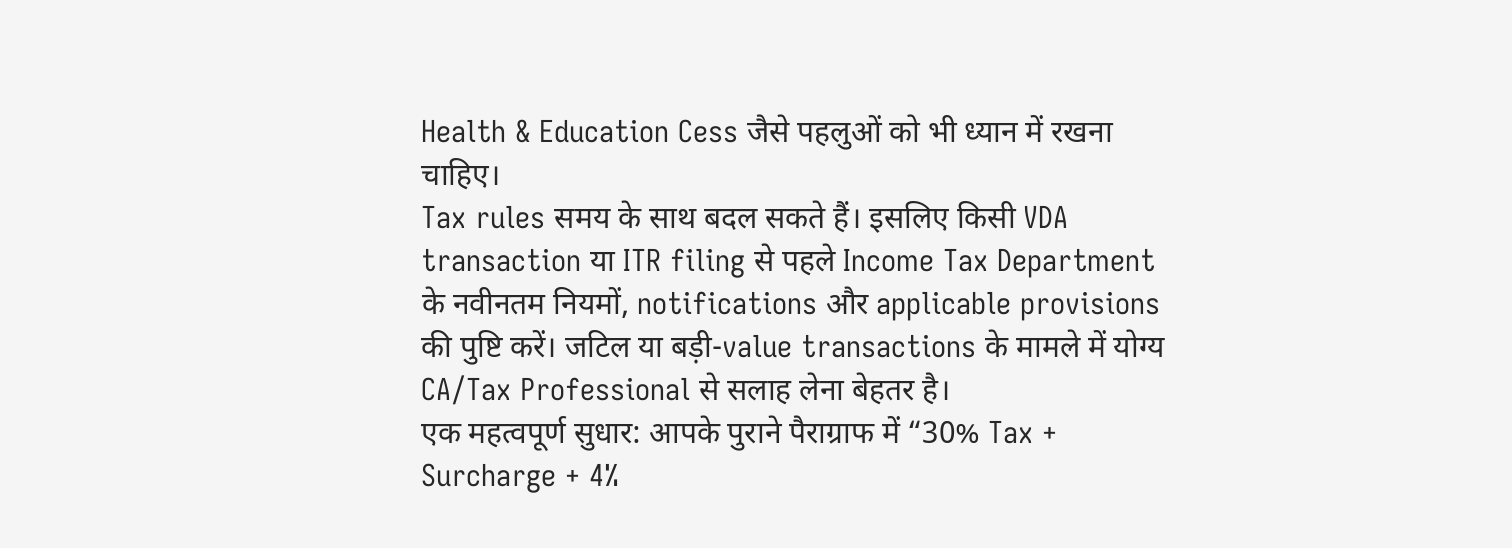Health & Education Cess जैसे पहलुओं को भी ध्यान में रखना चाहिए।
Tax rules समय के साथ बदल सकते हैं। इसलिए किसी VDA transaction या ITR filing से पहले Income Tax Department के नवीनतम नियमों, notifications और applicable provisions की पुष्टि करें। जटिल या बड़ी-value transactions के मामले में योग्य CA/Tax Professional से सलाह लेना बेहतर है।
एक महत्वपूर्ण सुधार: आपके पुराने पैराग्राफ में “30% Tax + Surcharge + 4%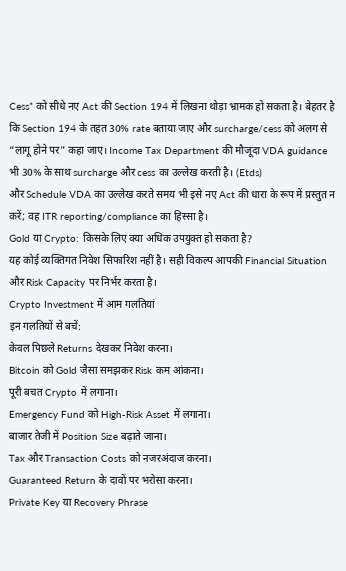Cess” को सीधे नए Act की Section 194 में लिखना थोड़ा भ्रामक हो सकता है। बेहतर है कि Section 194 के तहत 30% rate बताया जाए और surcharge/cess को अलग से “लागू होने पर” कहा जाए। Income Tax Department की मौजूदा VDA guidance भी 30% के साथ surcharge और cess का उल्लेख करती है। (Etds)
और Schedule VDA का उल्लेख करते समय भी इसे नए Act की धारा के रूप में प्रस्तुत न करें; वह ITR reporting/compliance का हिस्सा है।
Gold या Crypto: किसके लिए क्या अधिक उपयुक्त हो सकता है?
यह कोई व्यक्तिगत निवेश सिफारिश नहीं है। सही विकल्प आपकी Financial Situation और Risk Capacity पर निर्भर करता है।
Crypto Investment में आम गलतियां
इन गलतियों से बचें:
केवल पिछले Returns देखकर निवेश करना।
Bitcoin को Gold जैसा समझकर Risk कम आंकना।
पूरी बचत Crypto में लगाना।
Emergency Fund को High-Risk Asset में लगाना।
बाजार तेजी में Position Size बढ़ाते जाना।
Tax और Transaction Costs को नजरअंदाज करना।
Guaranteed Return के दावों पर भरोसा करना।
Private Key या Recovery Phrase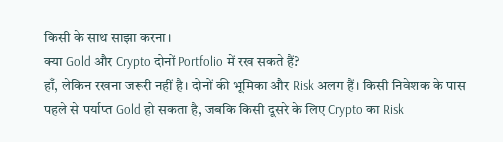किसी के साथ साझा करना।
क्या Gold और Crypto दोनों Portfolio में रख सकते हैं?
हाँ, लेकिन रखना जरूरी नहीं है। दोनों की भूमिका और Risk अलग हैं। किसी निवेशक के पास पहले से पर्याप्त Gold हो सकता है, जबकि किसी दूसरे के लिए Crypto का Risk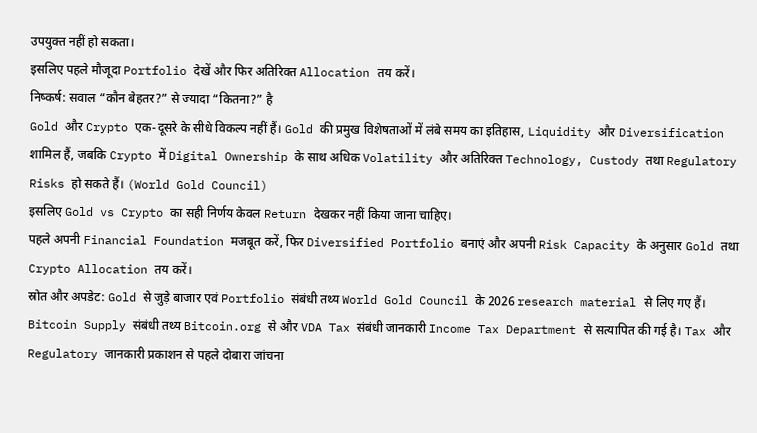उपयुक्त नहीं हो सकता।
इसलिए पहले मौजूदा Portfolio देखें और फिर अतिरिक्त Allocation तय करें।
निष्कर्ष: सवाल “कौन बेहतर?” से ज्यादा “कितना?” है
Gold और Crypto एक-दूसरे के सीधे विकल्प नहीं हैं। Gold की प्रमुख विशेषताओं में लंबे समय का इतिहास, Liquidity और Diversification शामिल हैं, जबकि Crypto में Digital Ownership के साथ अधिक Volatility और अतिरिक्त Technology, Custody तथा Regulatory Risks हो सकते हैं। (World Gold Council)
इसलिए Gold vs Crypto का सही निर्णय केवल Return देखकर नहीं किया जाना चाहिए।
पहले अपनी Financial Foundation मजबूत करें, फिर Diversified Portfolio बनाएं और अपनी Risk Capacity के अनुसार Gold तथा Crypto Allocation तय करें।
स्रोत और अपडेट: Gold से जुड़े बाजार एवं Portfolio संबंधी तथ्य World Gold Council के 2026 research material से लिए गए हैं। Bitcoin Supply संबंधी तथ्य Bitcoin.org से और VDA Tax संबंधी जानकारी Income Tax Department से सत्यापित की गई है। Tax और Regulatory जानकारी प्रकाशन से पहले दोबारा जांचना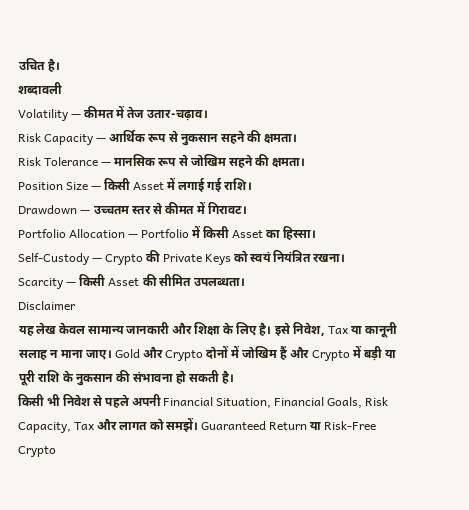उचित है।
शब्दावली
Volatility — कीमत में तेज उतार-चढ़ाव।
Risk Capacity — आर्थिक रूप से नुकसान सहने की क्षमता।
Risk Tolerance — मानसिक रूप से जोखिम सहने की क्षमता।
Position Size — किसी Asset में लगाई गई राशि।
Drawdown — उच्चतम स्तर से कीमत में गिरावट।
Portfolio Allocation — Portfolio में किसी Asset का हिस्सा।
Self-Custody — Crypto की Private Keys को स्वयं नियंत्रित रखना।
Scarcity — किसी Asset की सीमित उपलब्धता।
Disclaimer
यह लेख केवल सामान्य जानकारी और शिक्षा के लिए है। इसे निवेश, Tax या कानूनी सलाह न माना जाए। Gold और Crypto दोनों में जोखिम हैं और Crypto में बड़ी या पूरी राशि के नुकसान की संभावना हो सकती है।
किसी भी निवेश से पहले अपनी Financial Situation, Financial Goals, Risk Capacity, Tax और लागत को समझें। Guaranteed Return या Risk-Free Crypto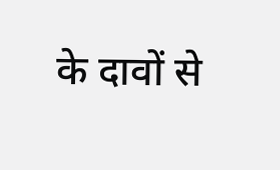के दावों से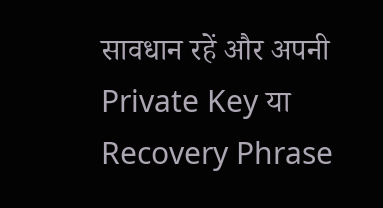सावधान रहें और अपनी Private Key या Recovery Phrase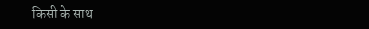किसी के साथ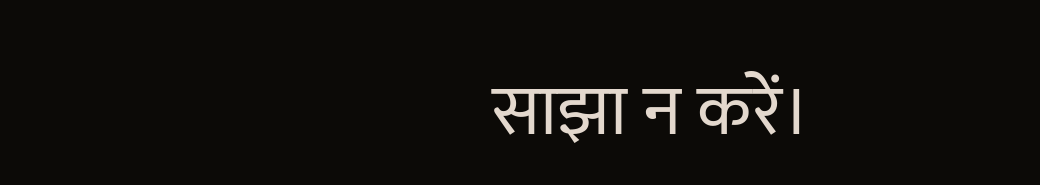साझा न करें।